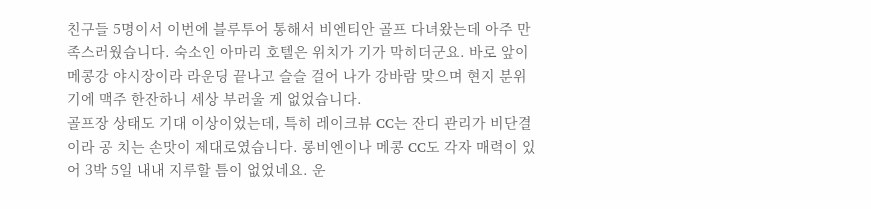친구들 5명이서 이번에 블루투어 통해서 비엔티안 골프 다녀왔는데 아주 만족스러웠습니다. 숙소인 아마리 호텔은 위치가 기가 막히더군요. 바로 앞이 메콩강 야시장이라 라운딩 끝나고 슬슬 걸어 나가 강바람 맞으며 현지 분위기에 맥주 한잔하니 세상 부러울 게 없었습니다.
골프장 상태도 기대 이상이었는데, 특히 레이크뷰 CC는 잔디 관리가 비단결이라 공 치는 손맛이 제대로였습니다. 롱비엔이나 메콩 CC도 각자 매력이 있어 3박 5일 내내 지루할 틈이 없었네요. 운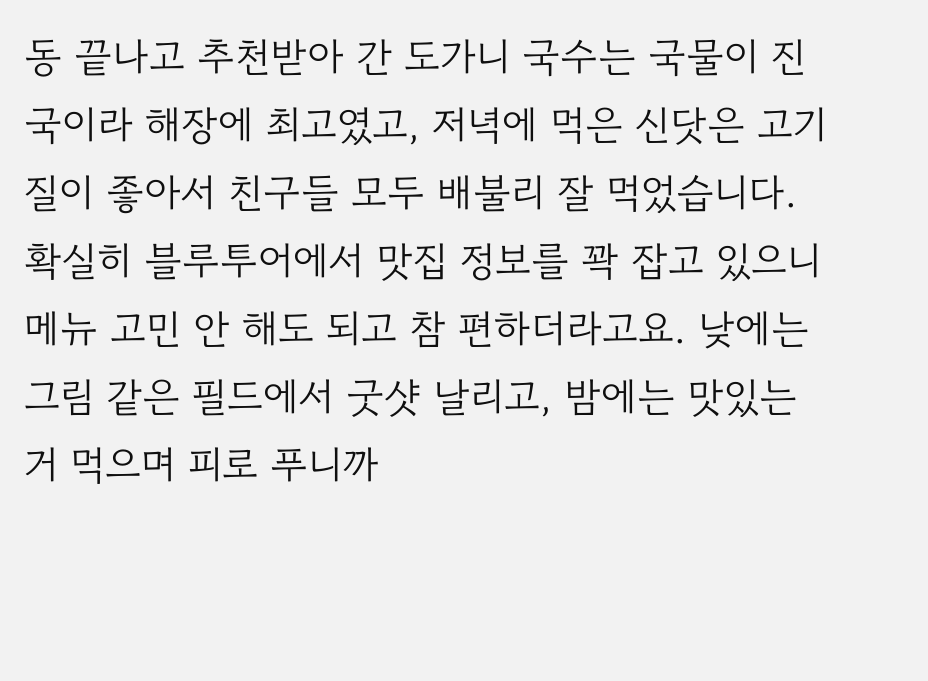동 끝나고 추천받아 간 도가니 국수는 국물이 진국이라 해장에 최고였고, 저녁에 먹은 신닷은 고기 질이 좋아서 친구들 모두 배불리 잘 먹었습니다.
확실히 블루투어에서 맛집 정보를 꽉 잡고 있으니 메뉴 고민 안 해도 되고 참 편하더라고요. 낮에는 그림 같은 필드에서 굿샷 날리고, 밤에는 맛있는 거 먹으며 피로 푸니까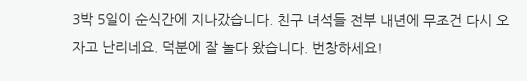3박 5일이 순식간에 지나갔습니다. 친구 녀석들 전부 내년에 무조건 다시 오자고 난리네요. 덕분에 잘 놀다 왔습니다. 번창하세요!